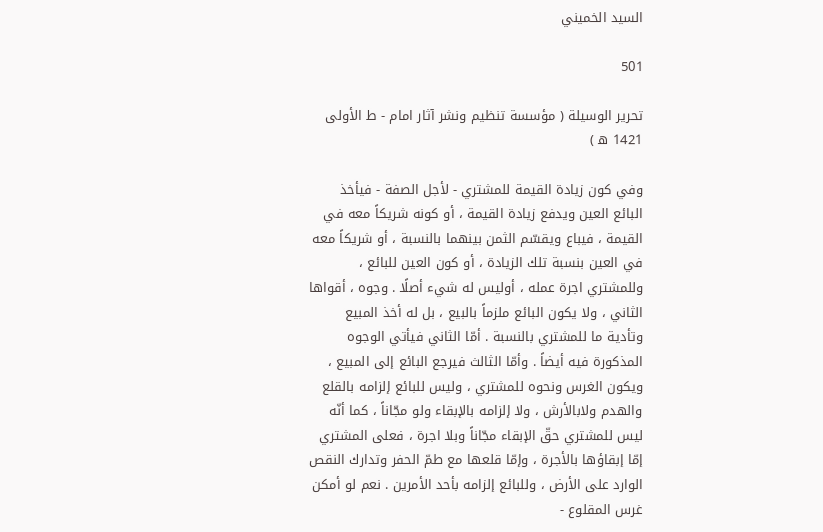السيد الخميني

501

تحرير الوسيلة ( مؤسسة تنظيم ونشر آثار امام - ط الأولى 1421 ه‍ )

وفي كون زيادة القيمة للمشتري - لأجل الصفة - فيأخذ البائع العين ويدفع زيادة القيمة ، أو كونه شريكاً معه في القيمة ، فيباع ويقسّم الثمن بينهما بالنسبة ، أو شريكاً معه في العين بنسبة تلك الزيادة ، أو كون العين للبائع ، وللمشتري اجرة عمله ، أوليس له شيء أصلًا . وجوه ، أقواها الثاني ، ولا يكون البائع ملزماً بالبيع ، بل له أخذ المبيع وتأدية ما للمشتري بالنسبة . أمّا الثاني فيأتي الوجوه المذكورة فيه أيضاً . وأمّا الثالث فيرجع البائع إلى المبيع ، ويكون الغرس ونحوه للمشتري ، وليس للبائع إلزامه بالقلع والهدم ولابالأرش ، ولا إلزامه بالإبقاء ولو مجّاناً ، كما أنّه ليس للمشتري حقّ الإبقاء مجّاناً وبلا اجرة ، فعلى المشتري إمّا إبقاؤها بالأجرة ، وإمّا قلعها مع طمّ الحفر وتدارك النقص الوارد على الأرض ، وللبائع إلزامه بأحد الأمرين . نعم لو أمكن غرس المقلوع -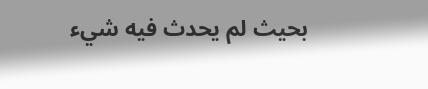بحيث لم يحدث فيه شيء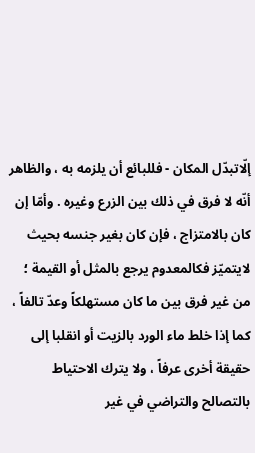إلّاتبدّل المكان - فللبائع أن يلزمه به ، والظاهر أنّه لا فرق في ذلك بين الزرع وغيره . وأمّا إن كان بالامتزاج ، فإن كان بغير جنسه بحيث لايتميّز فكالمعدوم يرجع بالمثل أو القيمة ؛ من غير فرق بين ما كان مستهلكاً وعدّ تالفاً ، كما إذا خلط ماء الورد بالزيت أو انقلبا إلى حقيقة أخرى عرفاً ، ولا يترك الاحتياط بالتصالح والتراضي في غير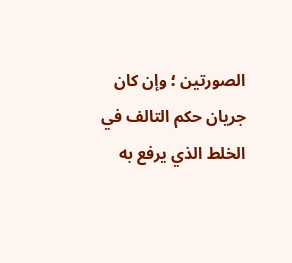الصورتين ؛ وإن كان جريان حكم التالف في الخلط الذي يرفع به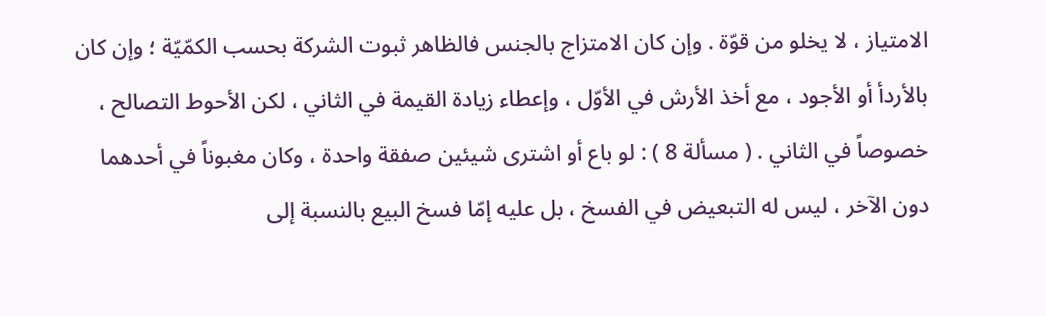الامتياز ، لا يخلو من قوّة . وإن كان الامتزاج بالجنس فالظاهر ثبوت الشركة بحسب الكمّيّة ؛ وإن كان بالأردأ أو الأجود ، مع أخذ الأرش في الأوّل ، وإعطاء زيادة القيمة في الثاني ، لكن الأحوط التصالح ، خصوصاً في الثاني . ( مسألة 8 ) : لو باع أو اشترى شيئين صفقة واحدة ، وكان مغبوناً في أحدهما دون الآخر ، ليس له التبعيض في الفسخ ، بل عليه إمّا فسخ البيع بالنسبة إلى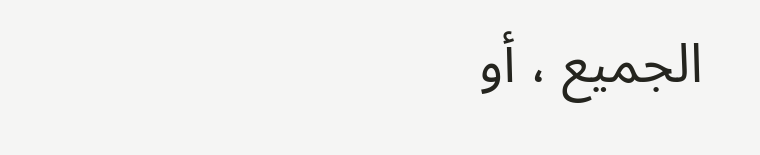الجميع ، أو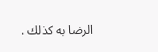الرضا به كذلك .